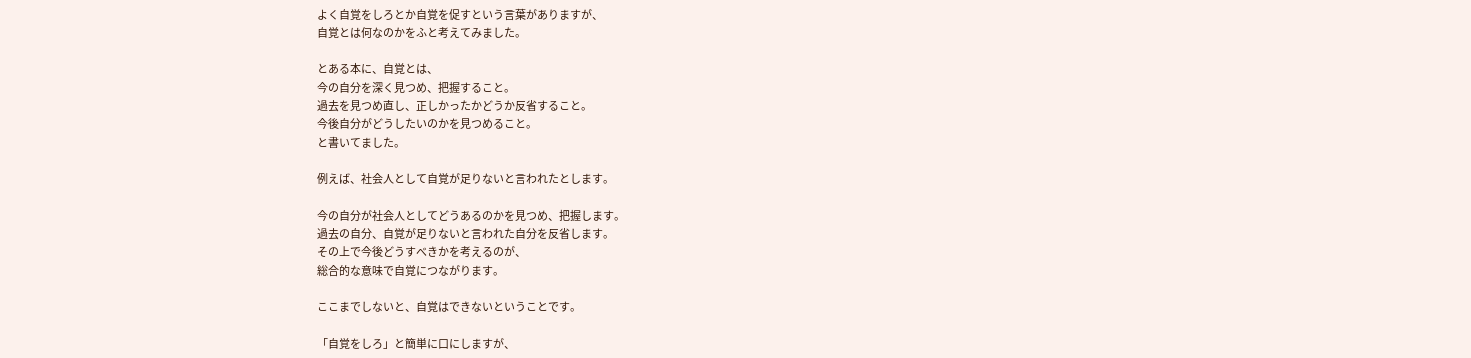よく自覚をしろとか自覚を促すという言葉がありますが、
自覚とは何なのかをふと考えてみました。

とある本に、自覚とは、
今の自分を深く見つめ、把握すること。
過去を見つめ直し、正しかったかどうか反省すること。
今後自分がどうしたいのかを見つめること。
と書いてました。

例えば、社会人として自覚が足りないと言われたとします。

今の自分が社会人としてどうあるのかを見つめ、把握します。
過去の自分、自覚が足りないと言われた自分を反省します。
その上で今後どうすべきかを考えるのが、
総合的な意味で自覚につながります。

ここまでしないと、自覚はできないということです。

「自覚をしろ」と簡単に口にしますが、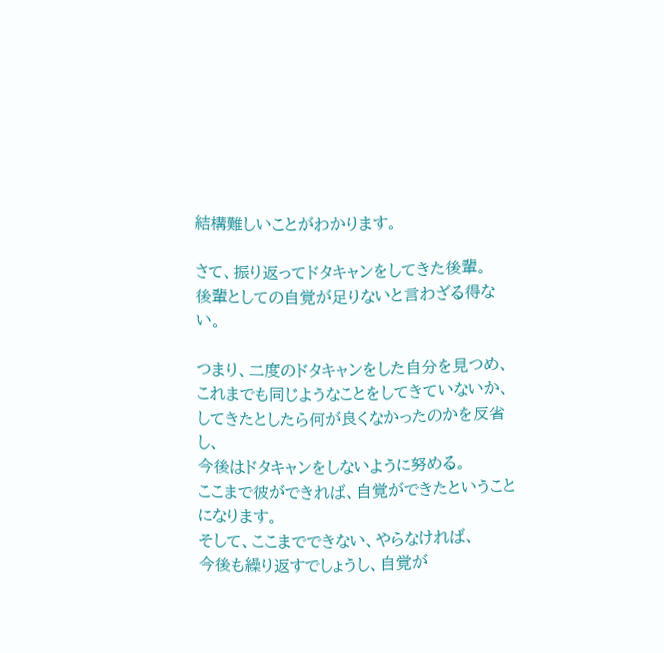結構難しいことがわかります。

さて、振り返ってドタキャンをしてきた後輩。
後輩としての自覚が足りないと言わざる得ない。

つまり、二度のドタキャンをした自分を見つめ、
これまでも同じようなことをしてきていないか、
してきたとしたら何が良くなかったのかを反省し、
今後はドタキャンをしないように努める。
ここまで彼ができれば、自覚ができたということになります。
そして、ここまでできない、やらなければ、
今後も繰り返すでしょうし、自覚が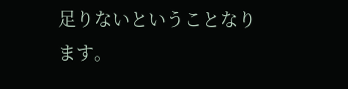足りないということなります。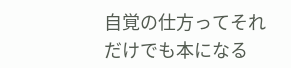自覚の仕方ってそれだけでも本になる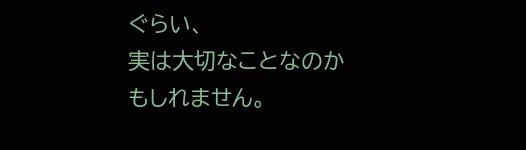ぐらい、
実は大切なことなのかもしれません。